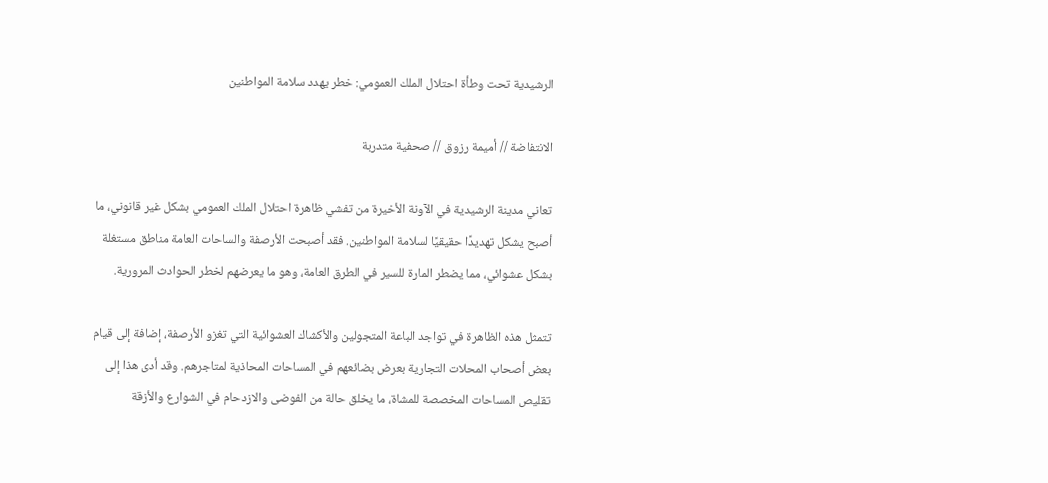الرشيدية تحت وطأة احتلال الملك العمومي: خطر يهدد سلامة المواطنين

الانتفاضة // أميمة رزوق // صحفية متدربة

تعاني مدينة الرشيدية في الآونة الأخيرة من تفشي ظاهرة احتلال الملك العمومي بشكل غير قانوني، ما أصبح يشكل تهديدًا حقيقيًا لسلامة المواطنين. فقد أصبحت الأرصفة والساحات العامة مناطق مستغلة بشكل عشوائي، مما يضطر المارة للسير في الطرق العامة، وهو ما يعرضهم لخطر الحوادث المرورية.

تتمثل هذه الظاهرة في تواجد الباعة المتجولين والأكشاك العشوائية التي تغزو الأرصفة، إضافة إلى قيام بعض أصحاب المحلات التجارية بعرض بضائعهم في المساحات المحاذية لمتاجرهم. وقد أدى هذا إلى تقليص المساحات المخصصة للمشاة، ما يخلق حالة من الفوضى والازدحام في الشوارع والأزقة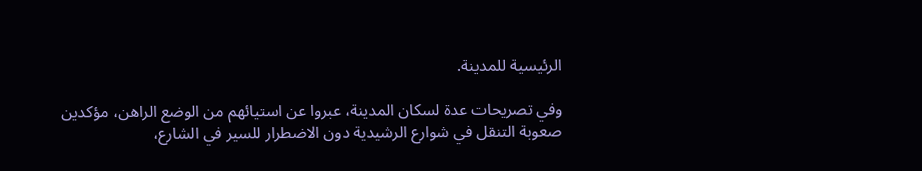الرئيسية للمدينة.

وفي تصريحات عدة لسكان المدينة، عبروا عن استيائهم من الوضع الراهن، مؤكدين صعوبة التنقل في شوارع الرشيدية دون الاضطرار للسير في الشارع،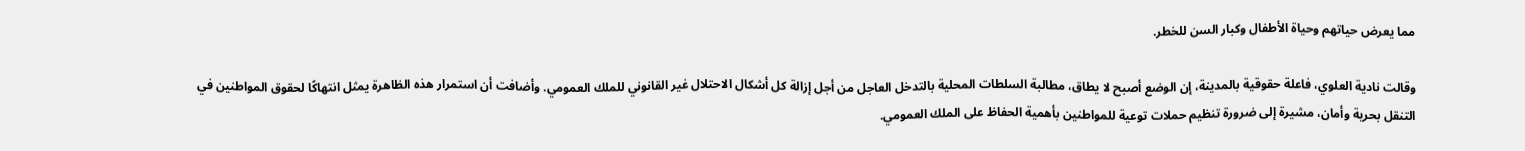مما يعرض حياتهم وحياة الأطفال وكبار السن للخطر.

وقالت نادية العلوي، فاعلة حقوقية بالمدينة، إن الوضع أصبح لا يطاق، مطالبة السلطات المحلية بالتدخل العاجل من أجل إزالة كل أشكال الاحتلال غير القانوني للملك العمومي. وأضافت أن استمرار هذه الظاهرة يمثل انتهاكًا لحقوق المواطنين في التنقل بحرية وأمان، مشيرة إلى ضرورة تنظيم حملات توعية للمواطنين بأهمية الحفاظ على الملك العمومي.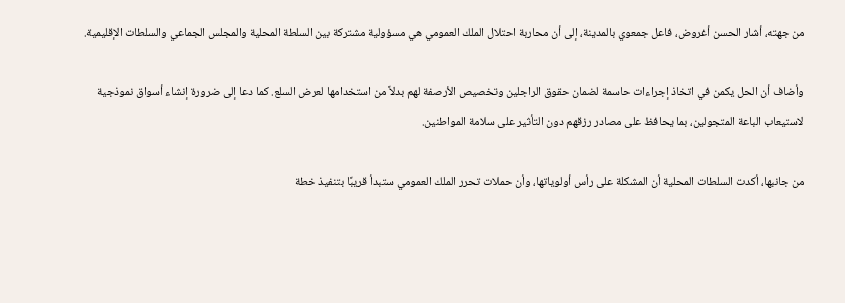من جهته، أشار الحسن أغروض، فاعل جمعوي بالمدينة، إلى أن محاربة احتلال الملك العمومي هي مسؤولية مشتركة بين السلطة المحلية والمجلس الجماعي والسلطات الإقليمية.

وأضاف أن الحل يكمن في اتخاذ إجراءات حاسمة لضمان حقوق الراجلين وتخصيص الأرصفة لهم بدلاً من استخدامها لعرض السلع. كما دعا إلى ضرورة إنشاء أسواق نموذجية لاستيعاب الباعة المتجولين، بما يحافظ على مصادر رزقهم دون التأثير على سلامة المواطنين.

من جانبها، أكدت السلطات المحلية أن المشكلة على رأس أولوياتها، وأن حملات تحرر الملك العمومي ستبدأ قريبًا بتنفيذ خطة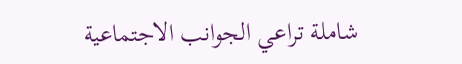شاملة تراعي الجوانب الاجتماعية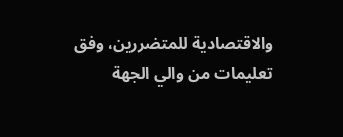والاقتصادية للمتضررين، وفق تعليمات من والي الجهة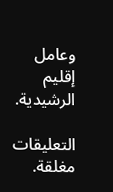وعامل إقليم الرشيدية.

التعليقات مغلقة.